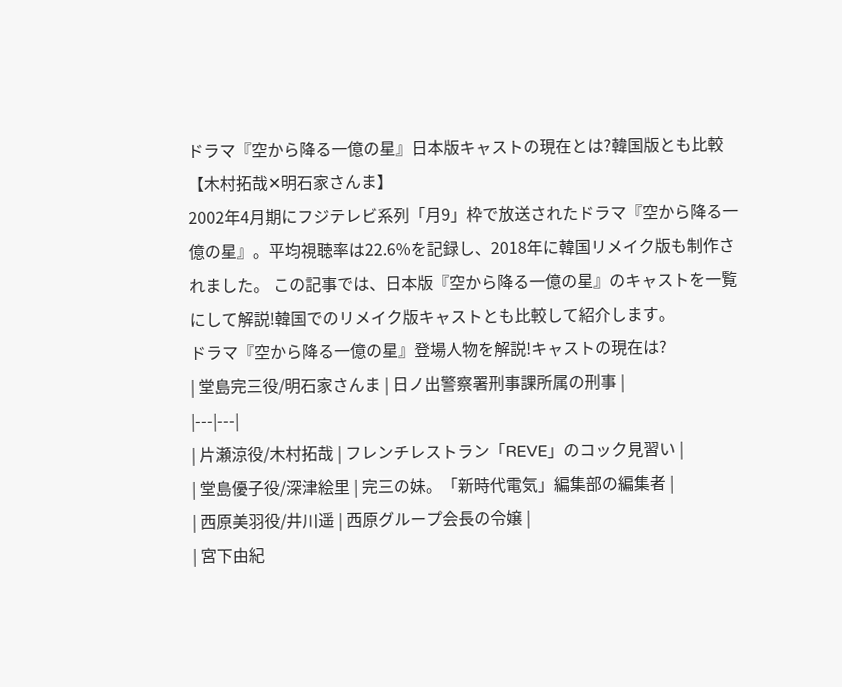ドラマ『空から降る一億の星』日本版キャストの現在とは?韓国版とも比較【木村拓哉✕明石家さんま】
2002年4月期にフジテレビ系列「月9」枠で放送されたドラマ『空から降る一億の星』。平均視聴率は22.6%を記録し、2018年に韓国リメイク版も制作されました。 この記事では、日本版『空から降る一億の星』のキャストを一覧にして解説!韓国でのリメイク版キャストとも比較して紹介します。
ドラマ『空から降る一億の星』登場人物を解説!キャストの現在は?
| 堂島完三役/明石家さんま | 日ノ出警察署刑事課所属の刑事 |
|---|---|
| 片瀬涼役/木村拓哉 | フレンチレストラン「REVE」のコック見習い |
| 堂島優子役/深津絵里 | 完三の妹。「新時代電気」編集部の編集者 |
| 西原美羽役/井川遥 | 西原グループ会長の令嬢 |
| 宮下由紀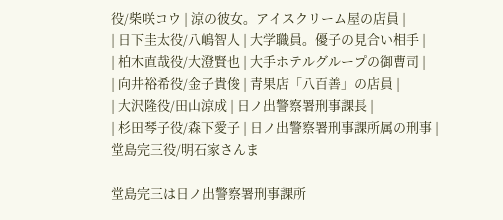役/柴咲コウ | 涼の彼女。アイスクリーム屋の店員 |
| 日下圭太役/八嶋智人 | 大学職員。優子の見合い相手 |
| 柏木直哉役/大澄賢也 | 大手ホテルグループの御曹司 |
| 向井裕希役/金子貴俊 | 青果店「八百善」の店員 |
| 大沢隆役/田山涼成 | 日ノ出警察署刑事課長 |
| 杉田琴子役/森下愛子 | 日ノ出警察署刑事課所属の刑事 |
堂島完三役/明石家さんま

堂島完三は日ノ出警察署刑事課所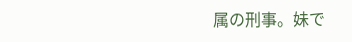属の刑事。妹で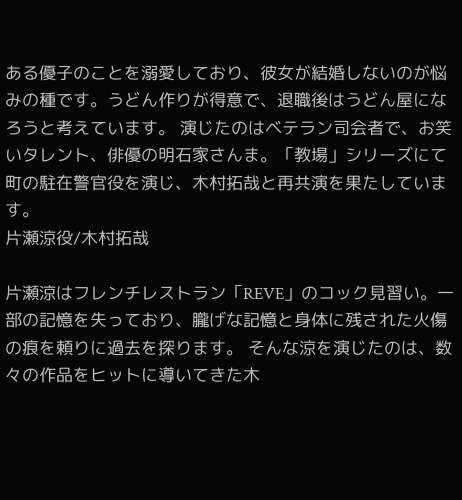ある優子のことを溺愛しており、彼女が結婚しないのが悩みの種です。うどん作りが得意で、退職後はうどん屋になろうと考えています。 演じたのはベテラン司会者で、お笑いタレント、俳優の明石家さんま。「教場」シリーズにて町の駐在警官役を演じ、木村拓哉と再共演を果たしています。
片瀬涼役/木村拓哉

片瀬涼はフレンチレストラン「REVE」のコック見習い。一部の記憶を失っており、朧げな記憶と身体に残された火傷の痕を頼りに過去を探ります。 そんな涼を演じたのは、数々の作品をヒットに導いてきた木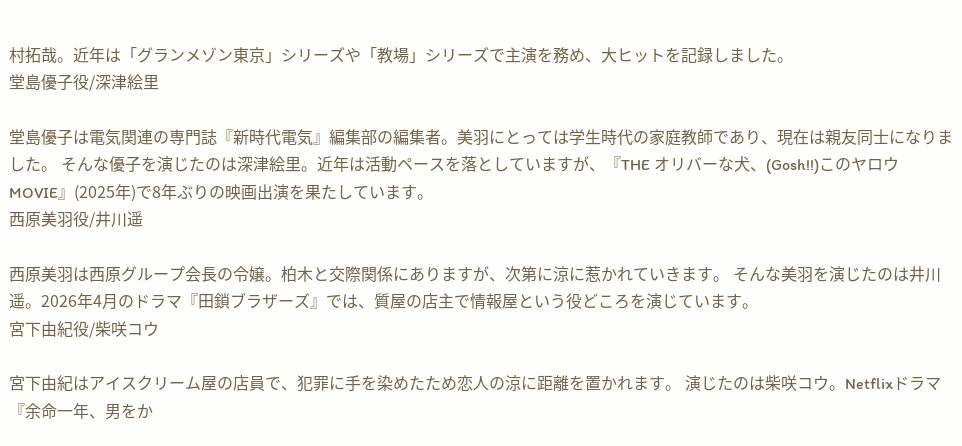村拓哉。近年は「グランメゾン東京」シリーズや「教場」シリーズで主演を務め、大ヒットを記録しました。
堂島優子役/深津絵里

堂島優子は電気関連の専門誌『新時代電気』編集部の編集者。美羽にとっては学生時代の家庭教師であり、現在は親友同士になりました。 そんな優子を演じたのは深津絵里。近年は活動ペースを落としていますが、『THE オリバーな犬、(Gosh!!)このヤロウ MOVIE』(2025年)で8年ぶりの映画出演を果たしています。
西原美羽役/井川遥

西原美羽は西原グループ会長の令嬢。柏木と交際関係にありますが、次第に涼に惹かれていきます。 そんな美羽を演じたのは井川遥。2026年4月のドラマ『田鎖ブラザーズ』では、質屋の店主で情報屋という役どころを演じています。
宮下由紀役/柴咲コウ

宮下由紀はアイスクリーム屋の店員で、犯罪に手を染めたため恋人の涼に距離を置かれます。 演じたのは柴咲コウ。Netflixドラマ『余命一年、男をか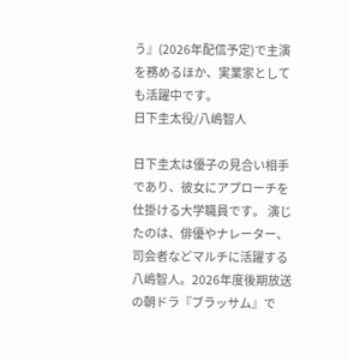う』(2026年配信予定)で主演を務めるほか、実業家としても活躍中です。
日下圭太役/八嶋智人

日下圭太は優子の見合い相手であり、彼女にアプローチを仕掛ける大学職員です。 演じたのは、俳優やナレーター、司会者などマルチに活躍する八嶋智人。2026年度後期放送の朝ドラ『ブラッサム』で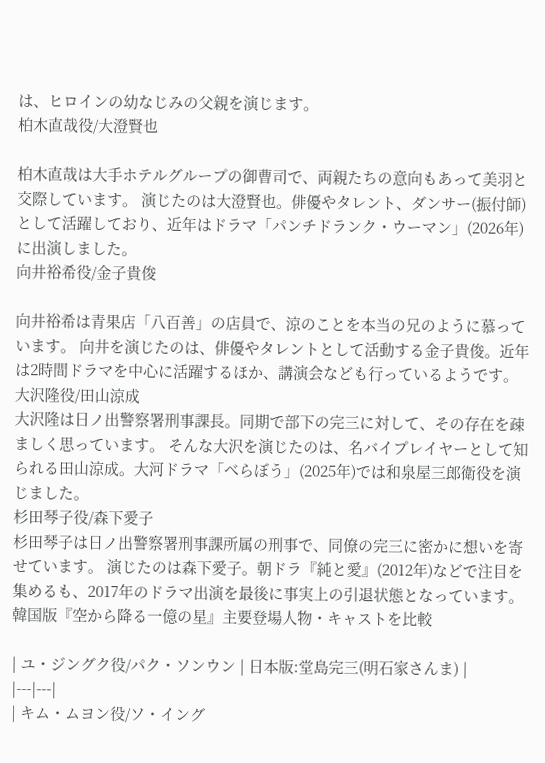は、ヒロインの幼なじみの父親を演じます。
柏木直哉役/大澄賢也

柏木直哉は大手ホテルグループの御曹司で、両親たちの意向もあって美羽と交際しています。 演じたのは大澄賢也。俳優やタレント、ダンサー(振付師)として活躍しており、近年はドラマ「パンチドランク・ウーマン」(2026年)に出演しました。
向井裕希役/金子貴俊

向井裕希は青果店「八百善」の店員で、涼のことを本当の兄のように慕っています。 向井を演じたのは、俳優やタレントとして活動する金子貴俊。近年は2時間ドラマを中心に活躍するほか、講演会なども行っているようです。
大沢隆役/田山涼成
大沢隆は日ノ出警察署刑事課長。同期で部下の完三に対して、その存在を疎ましく思っています。 そんな大沢を演じたのは、名バイプレイヤーとして知られる田山涼成。大河ドラマ「べらぼう」(2025年)では和泉屋三郎衛役を演じました。
杉田琴子役/森下愛子
杉田琴子は日ノ出警察署刑事課所属の刑事で、同僚の完三に密かに想いを寄せています。 演じたのは森下愛子。朝ドラ『純と愛』(2012年)などで注目を集めるも、2017年のドラマ出演を最後に事実上の引退状態となっています。
韓国版『空から降る一億の星』主要登場人物・キャストを比較

| ユ・ジングク役/パク・ソンウン | 日本版:堂島完三(明石家さんま) |
|---|---|
| キム・ムヨン役/ソ・イング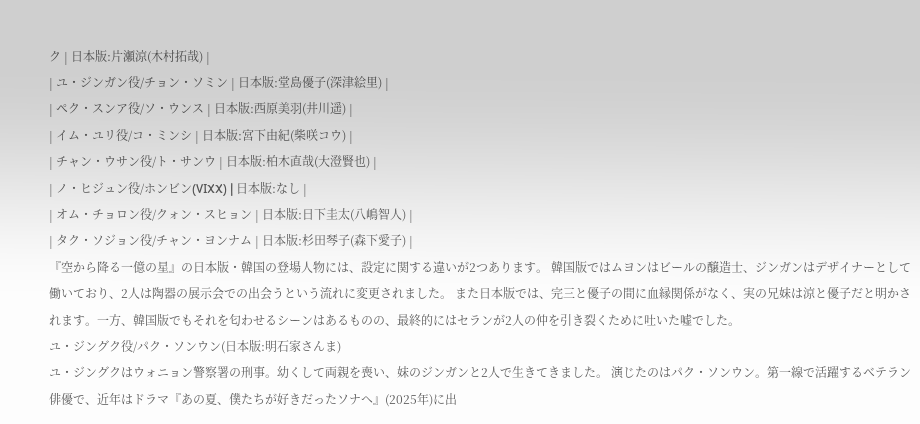ク | 日本版:片瀬涼(木村拓哉) |
| ユ・ジンガン役/チョン・ソミン | 日本版:堂島優子(深津絵里) |
| ペク・スンア役/ソ・ウンス | 日本版:西原美羽(井川遥) |
| イム・ユリ役/コ・ミンシ | 日本版:宮下由紀(柴咲コウ) |
| チャン・ウサン役/ト・サンウ | 日本版:柏木直哉(大澄賢也) |
| ノ・ヒジュン役/ホンビン(VIXX) | 日本版:なし |
| オム・チョロン役/クォン・スヒョン | 日本版:日下圭太(八嶋智人) |
| タク・ソジョン役/チャン・ヨンナム | 日本版:杉田琴子(森下愛子) |
『空から降る一億の星』の日本版・韓国の登場人物には、設定に関する違いが2つあります。 韓国版ではムヨンはビールの醸造士、ジンガンはデザイナーとして働いており、2人は陶器の展示会での出会うという流れに変更されました。 また日本版では、完三と優子の間に血縁関係がなく、実の兄妹は涼と優子だと明かされます。一方、韓国版でもそれを匂わせるシーンはあるものの、最終的にはセランが2人の仲を引き裂くために吐いた嘘でした。
ユ・ジングク役/パク・ソンウン(日本版:明石家さんま)
ユ・ジングクはウォニョン警察署の刑事。幼くして両親を喪い、妹のジンガンと2人で生きてきました。 演じたのはパク・ソンウン。第一線で活躍するベテラン俳優で、近年はドラマ『あの夏、僕たちが好きだったソナへ』(2025年)に出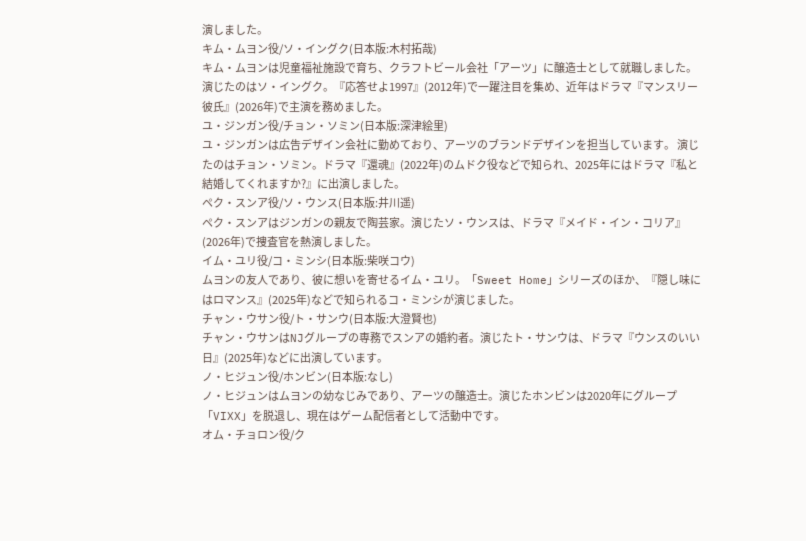演しました。
キム・ムヨン役/ソ・イングク(日本版:木村拓哉)
キム・ムヨンは児童福祉施設で育ち、クラフトビール会社「アーツ」に醸造士として就職しました。 演じたのはソ・イングク。『応答せよ1997』(2012年)で一躍注目を集め、近年はドラマ『マンスリー彼氏』(2026年)で主演を務めました。
ユ・ジンガン役/チョン・ソミン(日本版:深津絵里)
ユ・ジンガンは広告デザイン会社に勤めており、アーツのブランドデザインを担当しています。 演じたのはチョン・ソミン。ドラマ『還魂』(2022年)のムドク役などで知られ、2025年にはドラマ『私と結婚してくれますか?』に出演しました。
ペク・スンア役/ソ・ウンス(日本版:井川遥)
ペク・スンアはジンガンの親友で陶芸家。演じたソ・ウンスは、ドラマ『メイド・イン・コリア』(2026年)で捜査官を熱演しました。
イム・ユリ役/コ・ミンシ(日本版:柴咲コウ)
ムヨンの友人であり、彼に想いを寄せるイム・ユリ。「Sweet Home」シリーズのほか、『隠し味にはロマンス』(2025年)などで知られるコ・ミンシが演じました。
チャン・ウサン役/ト・サンウ(日本版:大澄賢也)
チャン・ウサンはNJグループの専務でスンアの婚約者。演じたト・サンウは、ドラマ『ウンスのいい日』(2025年)などに出演しています。
ノ・ヒジュン役/ホンビン(日本版:なし)
ノ・ヒジュンはムヨンの幼なじみであり、アーツの醸造士。演じたホンビンは2020年にグループ「VIXX」を脱退し、現在はゲーム配信者として活動中です。
オム・チョロン役/ク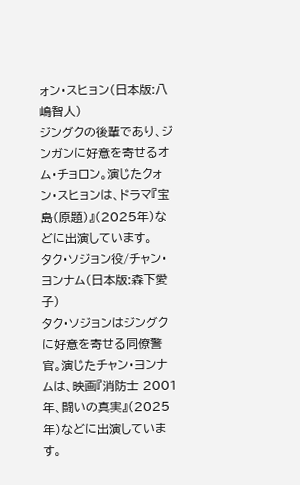ォン・スヒョン(日本版:八嶋智人)
ジングクの後輩であり、ジンガンに好意を寄せるオム・チョロン。演じたクォン・スヒョンは、ドラマ『宝島(原題)』(2025年)などに出演しています。
タク・ソジョン役/チャン・ヨンナム(日本版:森下愛子)
タク・ソジョンはジングクに好意を寄せる同僚警官。演じたチャン・ヨンナムは、映画『消防士 2001年、闘いの真実』(2025年)などに出演しています。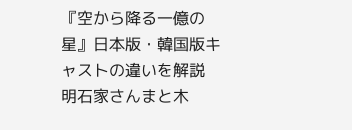『空から降る一億の星』日本版・韓国版キャストの違いを解説
明石家さんまと木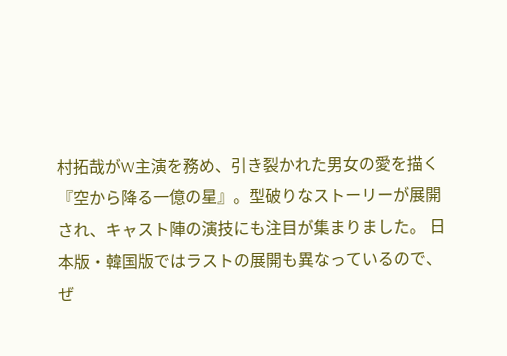村拓哉がW主演を務め、引き裂かれた男女の愛を描く『空から降る一億の星』。型破りなストーリーが展開され、キャスト陣の演技にも注目が集まりました。 日本版・韓国版ではラストの展開も異なっているので、ぜ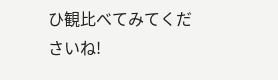ひ観比べてみてくださいね!